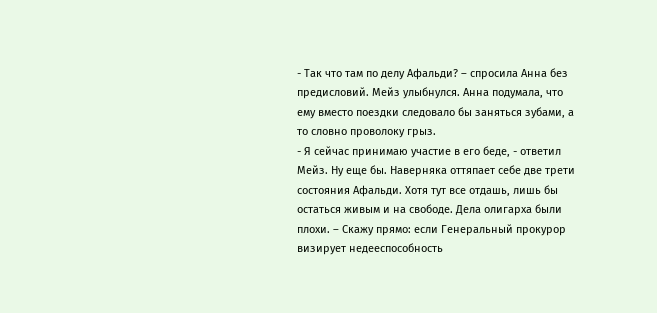- Так что там по делу Афальди? – спросила Анна без предисловий. Мейз улыбнулся. Анна подумала, что ему вместо поездки следовало бы заняться зубами, а то словно проволоку грыз.
- Я сейчас принимаю участие в его беде, - ответил Мейз. Ну еще бы. Наверняка оттяпает себе две трети состояния Афальди. Хотя тут все отдашь, лишь бы остаться живым и на свободе. Дела олигарха были плохи. – Скажу прямо: если Генеральный прокурор визирует недееспособность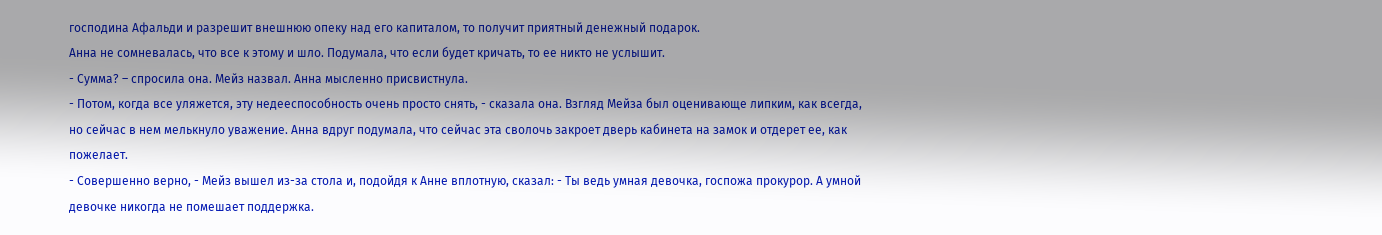господина Афальди и разрешит внешнюю опеку над его капиталом, то получит приятный денежный подарок.
Анна не сомневалась, что все к этому и шло. Подумала, что если будет кричать, то ее никто не услышит.
- Сумма? – спросила она. Мейз назвал. Анна мысленно присвистнула.
- Потом, когда все уляжется, эту недееспособность очень просто снять, - сказала она. Взгляд Мейза был оценивающе липким, как всегда, но сейчас в нем мелькнуло уважение. Анна вдруг подумала, что сейчас эта сволочь закроет дверь кабинета на замок и отдерет ее, как пожелает.
- Совершенно верно, - Мейз вышел из-за стола и, подойдя к Анне вплотную, сказал: - Ты ведь умная девочка, госпожа прокурор. А умной девочке никогда не помешает поддержка.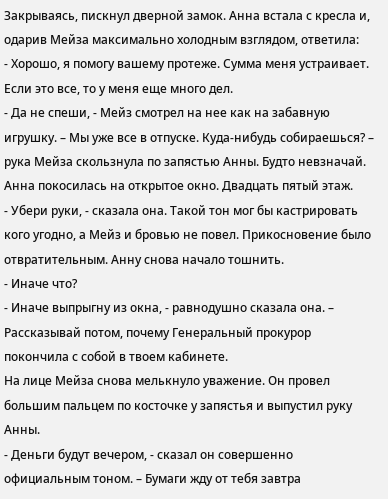Закрываясь, пискнул дверной замок. Анна встала с кресла и, одарив Мейза максимально холодным взглядом, ответила:
- Хорошо, я помогу вашему протеже. Сумма меня устраивает. Если это все, то у меня еще много дел.
- Да не спеши, - Мейз смотрел на нее как на забавную игрушку. – Мы уже все в отпуске. Куда-нибудь собираешься? – рука Мейза скользнула по запястью Анны. Будто невзначай.
Анна покосилась на открытое окно. Двадцать пятый этаж.
- Убери руки, - сказала она. Такой тон мог бы кастрировать кого угодно, а Мейз и бровью не повел. Прикосновение было отвратительным. Анну снова начало тошнить.
- Иначе что?
- Иначе выпрыгну из окна, - равнодушно сказала она. – Рассказывай потом, почему Генеральный прокурор покончила с собой в твоем кабинете.
На лице Мейза снова мелькнуло уважение. Он провел большим пальцем по косточке у запястья и выпустил руку Анны.
- Деньги будут вечером, - сказал он совершенно официальным тоном. – Бумаги жду от тебя завтра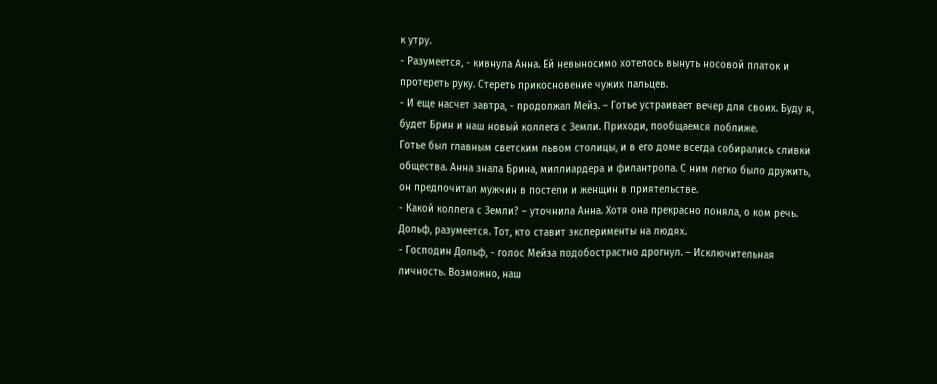к утру.
- Разумеется, - кивнула Анна. Ей невыносимо хотелось вынуть носовой платок и протереть руку. Стереть прикосновение чужих пальцев.
- И еще насчет завтра, - продолжал Мейз. – Готье устраивает вечер для своих. Буду я, будет Брин и наш новый коллега с Земли. Приходи, пообщаемся поближе.
Готье был главным светским львом столицы, и в его доме всегда собирались сливки общества. Анна знала Брина, миллиардера и филантропа. С ним легко было дружить, он предпочитал мужчин в постели и женщин в приятельстве.
- Какой коллега с Земли? – уточнила Анна. Хотя она прекрасно поняла, о ком речь. Дольф, разумеется. Тот, кто ставит эксперименты на людях.
- Господин Дольф, - голос Мейза подобострастно дрогнул. – Исключительная личность. Возможно, наш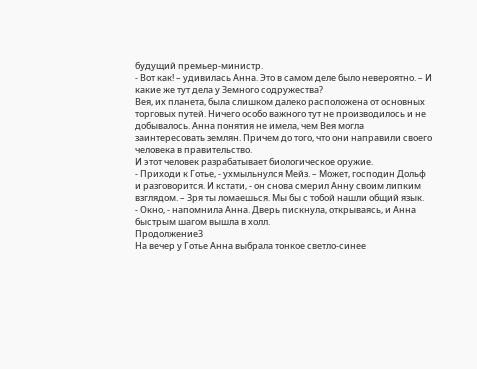будущий премьер-министр.
- Вот как! – удивилась Анна. Это в самом деле было невероятно. – И какие же тут дела у Земного содружества?
Вея, их планета, была слишком далеко расположена от основных торговых путей. Ничего особо важного тут не производилось и не добывалось. Анна понятия не имела, чем Вея могла заинтересовать землян. Причем до того, что они направили своего человека в правительство.
И этот человек разрабатывает биологическое оружие.
- Приходи к Готье, - ухмыльнулся Мейз. – Может, господин Дольф и разговорится. И кстати, - он снова смерил Анну своим липким взглядом. – Зря ты ломаешься. Мы бы с тобой нашли общий язык.
- Окно, - напомнила Анна. Дверь пискнула, открываясь, и Анна быстрым шагом вышла в холл.
Продолжение3
На вечер у Готье Анна выбрала тонкое светло-синее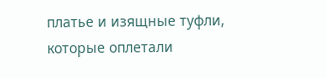платье и изящные туфли, которые оплетали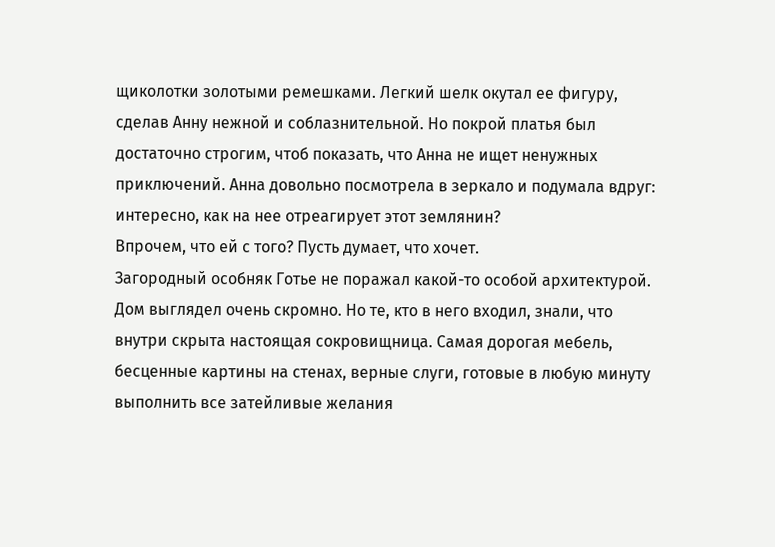щиколотки золотыми ремешками. Легкий шелк окутал ее фигуру, сделав Анну нежной и соблазнительной. Но покрой платья был достаточно строгим, чтоб показать, что Анна не ищет ненужных приключений. Анна довольно посмотрела в зеркало и подумала вдруг: интересно, как на нее отреагирует этот землянин?
Впрочем, что ей с того? Пусть думает, что хочет.
Загородный особняк Готье не поражал какой-то особой архитектурой. Дом выглядел очень скромно. Но те, кто в него входил, знали, что внутри скрыта настоящая сокровищница. Самая дорогая мебель, бесценные картины на стенах, верные слуги, готовые в любую минуту выполнить все затейливые желания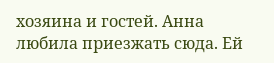хозяина и гостей. Анна любила приезжать сюда. Ей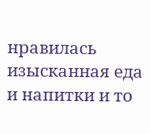нравилась изысканная еда и напитки и то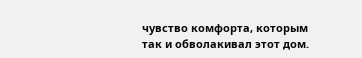чувство комфорта, которым так и обволакивал этот дом.